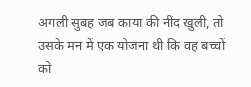अगली सुबह जब काया की नींद खुली, तो उसके मन में एक योजना थी कि वह बच्चों को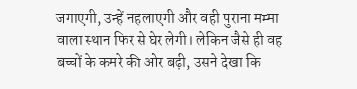जगाएगी, उन्हें नहलाएगी और वही पुराना मम्मा वाला स्थान फिर से घेर लेगी। लेकिन जैसे ही वह बच्चों के कमरे की ओर बढ़ी, उसने देखा कि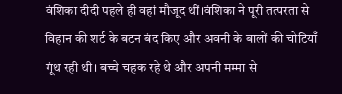वंशिका दीदी पहले ही वहां मौजूद थीं।वंशिका ने पूरी तत्परता से विहान की शर्ट के बटन बंद किए और अवनी के बालों की चोटियाँ गूंथ रही थी। बच्चे चहक रहे थे और अपनी मम्मा से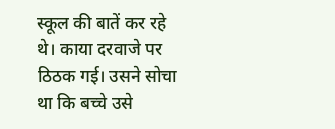स्कूल की बातें कर रहे थे। काया दरवाजे पर ठिठक गई। उसने सोचा था कि बच्चे उसे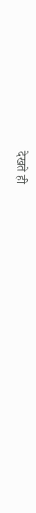देखते ही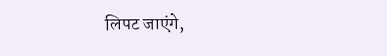लिपट जाएंगे,